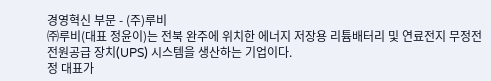경영혁신 부문 - (주)루비
㈜루비(대표 정윤이)는 전북 완주에 위치한 에너지 저장용 리튬배터리 및 연료전지 무정전 전원공급 장치(UPS) 시스템을 생산하는 기업이다.
정 대표가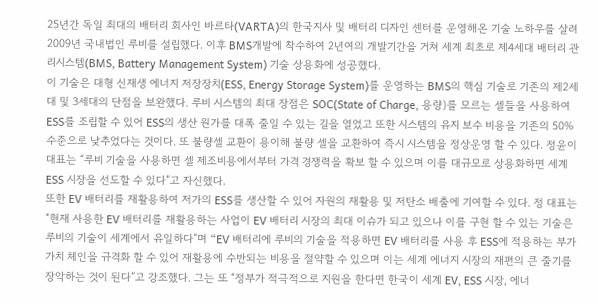25년간 독일 최대의 배터리 회사인 바르타(VARTA)의 한국지사 및 배터리 디자인 센터를 운영해온 기술 노하우를 살려 2009년 국내법인 루비를 설립했다. 이후 BMS개발에 착수하여 2년여의 개발기간을 거쳐 세계 최초로 제4세대 배터리 관리시스템(BMS, Battery Management System) 기술 상용화에 성공했다.
이 기술은 대형 신재생 에너지 저장장치(ESS, Energy Storage System)를 운영하는 BMS의 핵심 기술로 기존의 제2세대 및 3세대의 단점을 보완했다. 루비 시스템의 최대 장점은 SOC(State of Charge, 용량)를 모르는 셀들을 사용하여 ESS를 조립할 수 있어 ESS의 생산 원가를 대폭 줄일 수 있는 길을 열었고 또한 시스템의 유지 보수 비용을 기존의 50% 수준으로 낮추었다는 것이다. 또 불량셀 교환이 용이해 불량 셀을 교환하여 즉시 시스템을 정상운영 할 수 있다. 정윤이 대표는 “루비 기술을 사용하면 셀 제조비용에서부터 가격 경쟁력을 확보 할 수 있으며 이를 대규모로 상용화하면 세계 ESS 시장을 선도할 수 있다”고 자신했다.
또한 EV 배터리를 재활용하여 저가의 ESS를 생산할 수 있어 자원의 재활용 및 저탄소 배출에 기여할 수 있다. 정 대표는 “현재 사용한 EV 배터리를 재활용하는 사업이 EV 배터리 시장의 최대 이슈가 되고 있으나 이를 구현 할 수 있는 기술은 루비의 기술이 세계에서 유일하다”며 “EV 배터리에 루비의 기술을 적용하면 EV 배터리를 사용 후 ESS에 적용하는 부가 가치 체인을 규격화 할 수 있어 재활용에 수반되는 비용을 절약할 수 있으며 이는 세계 에너지 시장의 재편의 큰 줄기를 장악하는 것이 된다”고 강조했다. 그는 또 “정부가 적극적으로 지원을 한다면 한국이 세계 EV, ESS 시장, 에너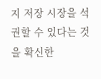지 저장 시장을 석권할 수 있다는 것을 확신한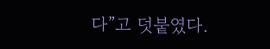다”고 덧붙였다.